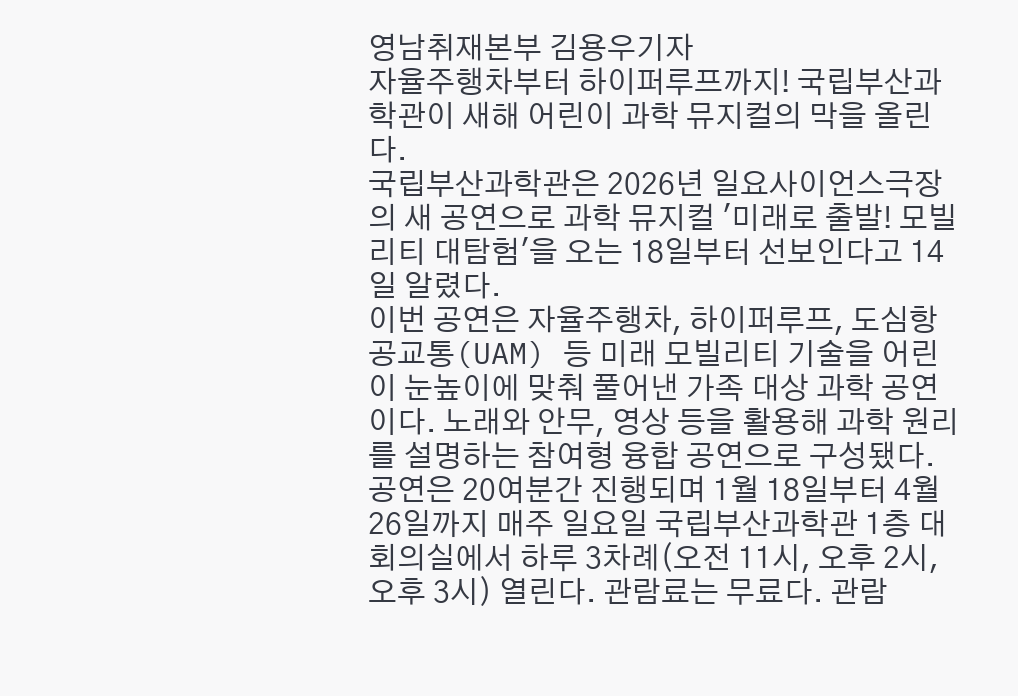영남취재본부 김용우기자
자율주행차부터 하이퍼루프까지! 국립부산과학관이 새해 어린이 과학 뮤지컬의 막을 올린다.
국립부산과학관은 2026년 일요사이언스극장의 새 공연으로 과학 뮤지컬 '미래로 출발! 모빌리티 대탐험'을 오는 18일부터 선보인다고 14일 알렸다.
이번 공연은 자율주행차, 하이퍼루프, 도심항공교통(UAM) 등 미래 모빌리티 기술을 어린이 눈높이에 맞춰 풀어낸 가족 대상 과학 공연이다. 노래와 안무, 영상 등을 활용해 과학 원리를 설명하는 참여형 융합 공연으로 구성됐다.
공연은 20여분간 진행되며 1월 18일부터 4월 26일까지 매주 일요일 국립부산과학관 1층 대회의실에서 하루 3차례(오전 11시, 오후 2시, 오후 3시) 열린다. 관람료는 무료다. 관람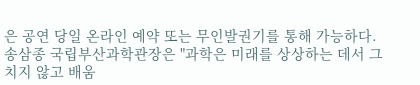은 공연 당일 온라인 예약 또는 무인발권기를 통해 가능하다.
송삼종 국립부산과학관장은 "과학은 미래를 상상하는 데서 그치지 않고 배움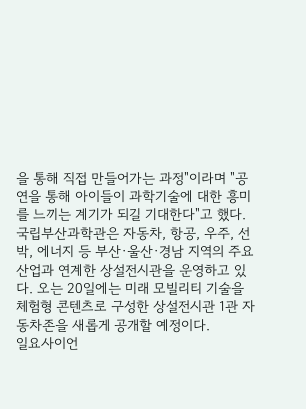을 통해 직접 만들어가는 과정"이라며 "공연을 통해 아이들이 과학기술에 대한 흥미를 느끼는 계기가 되길 기대한다"고 했다.
국립부산과학관은 자동차, 항공, 우주, 선박, 에너지 등 부산·울산·경남 지역의 주요 산업과 연계한 상설전시관을 운영하고 있다. 오는 20일에는 미래 모빌리티 기술을 체험형 콘텐츠로 구성한 상설전시관 1관 자동차존을 새롭게 공개할 예정이다.
일요사이언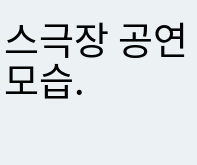스극장 공연 모습.